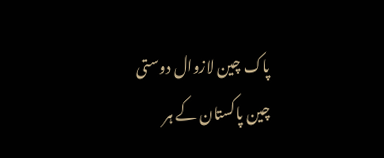پاک چین لازوال دوستی
چین پاکستان کے ہر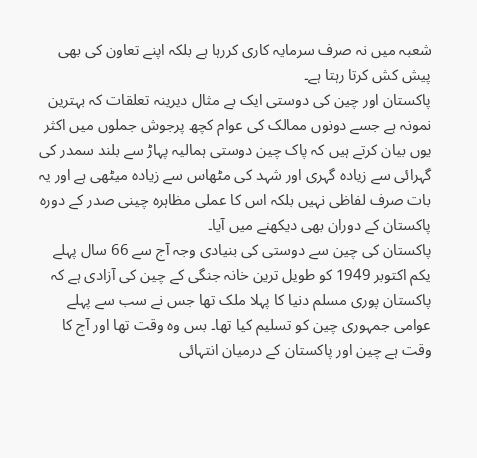شعبہ میں نہ صرف سرمایہ کاری کررہا ہے بلکہ اپنے تعاون کی بھی پیش کش کرتا رہتا ہے۔
پاکستان اور چین کی دوستی ایک بے مثال دیرینہ تعلقات کہ بہترین نمونہ ہے جسے دونوں ممالک کی عوام کچھ پرجوش جملوں میں اکثر یوں بیان کرتے ہیں کہ پاک چین دوستی ہمالیہ پہاڑ سے بلند سمدر کی گہرائی سے زیادہ گہری اور شہد کی مٹھاس سے زیادہ میٹھی ہے اور یہ بات صرف لفاظی نہیں بلکہ اس کا عملی مظاہرہ چینی صدر کے دورہ پاکستان کے دوران بھی دیکھنے میں آیا۔
پاکستان کی چین سے دوستی کی بنیادی وجہ آج سے 66 سال پہلے یکم اکتوبر 1949 کو طویل ترین خانہ جنگی کے چین کی آزادی ہے کہ پاکستان پوری مسلم دنیا کا پہلا ملک تھا جس نے سب سے پہلے عوامی جمہوری چین کو تسلیم کیا تھا۔ بس وہ وقت تھا اور آج کا وقت ہے چین اور پاکستان کے درمیان انتہائی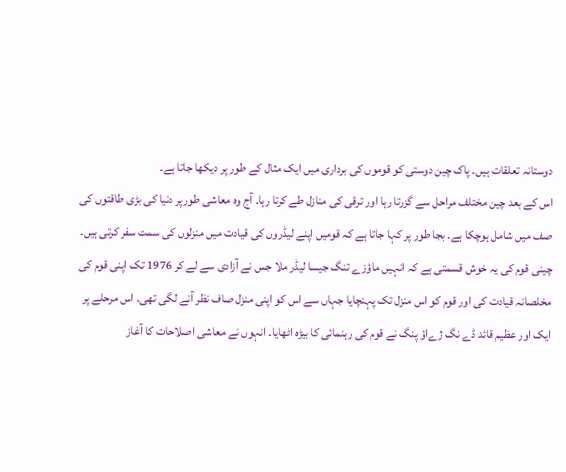دوستانہ تعلقات ہیں۔ پاک چین دوستی کو قوموں کی برداری میں ایک مثال کے طور پر دیکھا جاتا ہے۔
اس کے بعد چین مختلف مراحل سے گزرتا رہا اور ترقی کی منازل طے کرتا رہا۔ آج وہ معاشی طورپر دنیا کی بڑی طاقتوں کی صف میں شامل ہوچکا ہے۔ بجا طور پر کہا جاتا ہے کہ قومیں اپنے لیڈروں کی قیادت میں منزلوں کی سمت سفر کرتی ہیں۔ چینی قوم کی یہ خوش قسمتی ہے کہ انہیں ماؤزے تنگ جیسا لیڈر ملا جس نے آزادی سے لے کر 1976 تک اپنی قوم کی مخلصانہ قیادت کی اور قوم کو اس منزل تک پہنچایا جہاں سے اس کو اپنی منزل صاف نظر آنے لگی تھی۔ اس مرحلے پر ایک اور عظیم قائد ڈے نگ ژےاؤ پنگ نے قوم کی رہنمائی کا بیڑہ اٹھایا۔ انہوں نے معاشی اصلاحات کا آغاز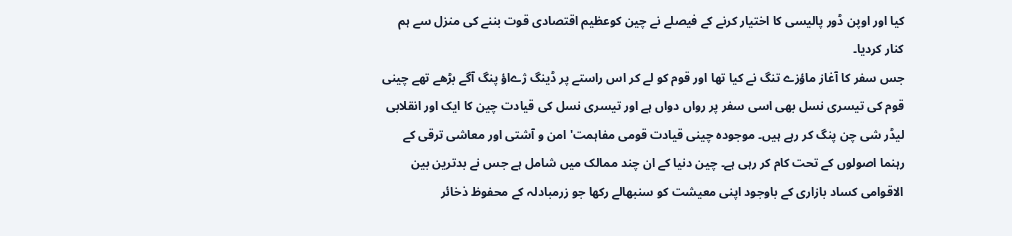کیا اور اوپن ڈور پالیسی کا اختیار کرنے کے فیصلے نے چین کوعظیم اقتصادی قوت بننے کی منزل سے ہم کنار کردیا۔
جس سفر کا آغاز ماؤزے تنگ نے کیا تھا اور قوم کو لے کر اس راستے پر ڈینگ ژےاؤ پنگ آگے بڑھے تھے چینی قوم کی تیسری نسل بھی اسی سفر پر رواں دواں ہے اور تیسری نسل کی قیادت چین کا ایک اور انقلابی لیڈر شی چن پنگ کر رہے ہیں۔ موجودہ چینی قیادت قومی مفاہمت' امن و آشتی اور معاشی ترقی کے رہنما اصولوں کے تحت کام کر رہی ہے۔ چین دنیا کے ان چند ممالک میں شامل ہے جس نے بدترین بین الاقوامی کساد بازاری کے باوجود اپنی معیشت کو سنبھالے رکھا جو زرمبادلہ کے محفوظ ذخائر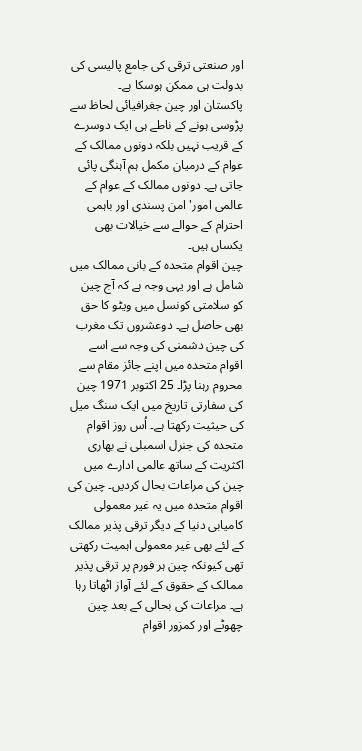اور صنعتی ترقی کی جامع پالیسی کی بدولت ہی ممکن ہوسکا ہے۔
پاکستان اور چین جغرافیائی لحاظ سے پڑوسی ہونے کے ناطے ہی ایک دوسرے کے قریب نہیں بلکہ دونوں ممالک کے عوام کے درمیان مکمل ہم آہنگی پائی جاتی ہے۔ دونوں ممالک کے عوام کے عالمی امور' امن پسندی اور باہمی احترام کے حوالے سے خیالات بھی یکساں ہیں۔
چین اقوام متحدہ کے بانی ممالک میں شامل ہے اور یہی وجہ ہے کہ آج چین کو سلامتی کونسل میں ویٹو کا حق بھی حاصل ہے۔ دوعشروں تک مغرب کی چین دشمنی کی وجہ سے اسے اقوام متحدہ میں اپنے جائز مقام سے محروم رہنا پڑا۔ 25 اکتوبر 1971 چین کی سفارتی تاریخ میں ایک سنگ میل کی حیثیت رکھتا ہے۔ اُس روز اقوام متحدہ کی جنرل اسمبلی نے بھاری اکثریت کے ساتھ عالمی ادارے میں چین کی مراعات بحال کردیں۔ چین کی اقوام متحدہ میں یہ غیر معمولی کامیابی دنیا کے دیگر ترقی پذیر ممالک کے لئے بھی غیر معمولی اہمیت رکھتی تھی کیونکہ چین ہر فورم پر ترقی پذیر ممالک کے حقوق کے لئے آواز اٹھاتا رہا ہے۔ مراعات کی بحالی کے بعد چین چھوٹے اور کمزور اقوام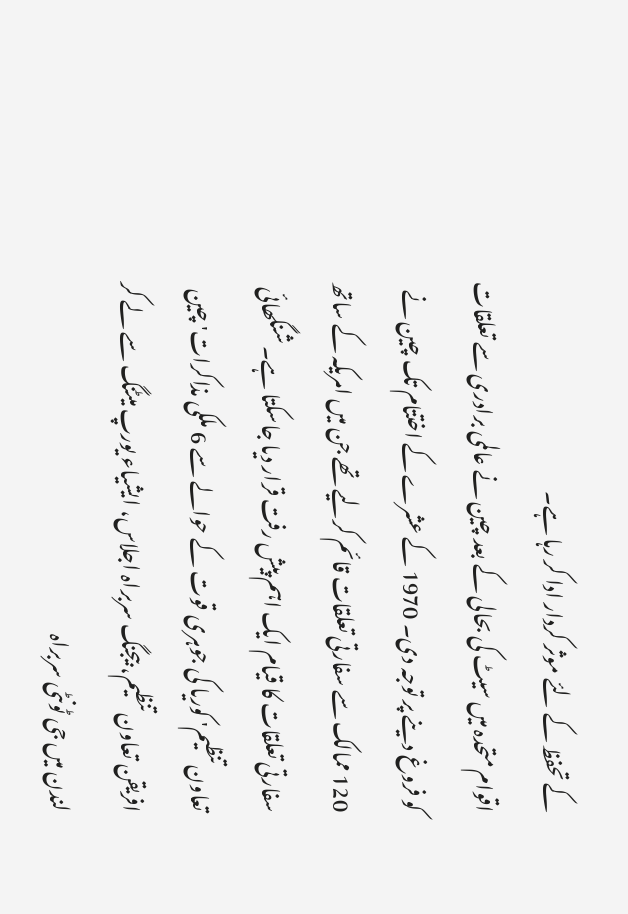کے تحفظ کے لئے موثر کردار ادا کر رہا ہے۔
اقوام متحدہ میں سیٹ کی بحالی کے بعد چین نے عالمی برادری سے تعلقات کو فروغ دینے پر توجہ دی۔ 1970 کے عشرے کے اختتام تک چین نے 120 ممالک سے سفارتی تعلقات قائم کرلیے تھے جن میں امریکہ کے ساتھ سفارتی تعلقات کا قیام ایک اہم پیش رفت قرار دیا جاسکتا ہے۔ شنگھائی تعاون تنظیم' کوریا کی جوہری قوت کے حوالے سے 6 ملکی مذاکرات' چین افریقن تعاون تنظیم، بیجنگ سربراہ اجلاس، ایشیاء یورپ میٹنگ سے لے کر لندن میں جی ٹونٹی سربراہ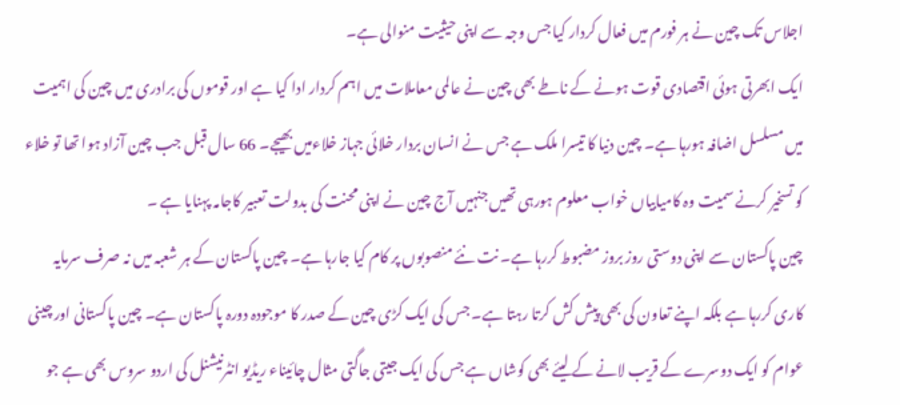اجلاس تک چین نے ہر فورم میں فعال کردار کیا جس وجہ سے اپنی حیثیت منوالی ہے۔
ایک ابھرتی ہوئی اقتصادی قوت ہونے کے ناطے بھی چین نے عالمی معاملات میں اہم کردار ادا کیا ہے اور قوموں کی برادری میں چین کی اہمیت میں مسلسل اضافہ ہورہا ہے۔ چین دنیا کا تیسرا ملک ہے جس نے انسان بردار خلائی جہاز خلاءمیں بھیجے۔ 66 سال قبل جب چین آزاد ہوا تھا تو خلاء کو تسخیر کرنے سمیت وہ کامیابیاں خواب معلوم ہورہی تھیں جنہیں آج چین نے اپنی محنت کی بدولت تعبیر کاجامہ پہنایا ہے ۔
چین پاکستان سے اپنی دوستی روز بروز مضبوط کررہا ہے۔ نت نئے منصوبوں پر کام کیا جارہا ہے۔ چین پاکستان کے ہر شعبہ میں نہ صرف سرمایہ کاری کررہا ہے بلکہ اپنے تعاون کی بھی پیش کش کرتا رہتا ہے۔ جس کی ایک کڑی چین کے صدر کا موجودہ دورہ پاکستان ہے۔ چین پاکستانی اور چینی عوام کو ایک دوسرے کے قریب لانے کے لیئے بھی کوشاں ہے جس کی ایک جیتی جاگتی مثال چائیناء ریڈیو انٹرنیشنل کی اردو سروس بھی ہے جو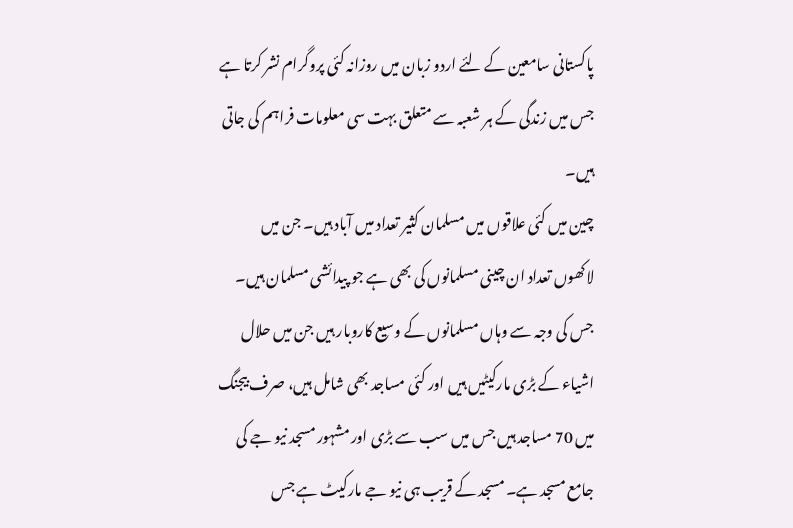پاکستانی سامعین کے لئے اردو زبان میں روزانہ کئی پروگرام نشر کرتا ہے جس میں زندگی کے ہر شعبہ سے متعلق بہت سی معلومات فراہم کی جاتی ہیں۔
چین میں کئی علاقوں میں مسلمان کثیر تعداد میں آباد ہیں۔ جن میں لاکھوں تعداد ان چینی مسلمانوں کی بھی ہے جو پیدائشی مسلمان ہیں۔ جس کی وجہ سے وہاں مسلمانوں کے وسیع کاروبار ہیں جن میں حلال اشیاء کے بڑی مارکیٹیں ہیں اور کئی مساجد بھی شامل ہیں، صرف بیجنگ میں 70 مساجد ہیں جس میں سب سے بڑی اور مشہور مسجد نیو جے کی جامع مسجد ہے۔ مسجد کے قریب ہی نیو جے مارکیٹ ہے جس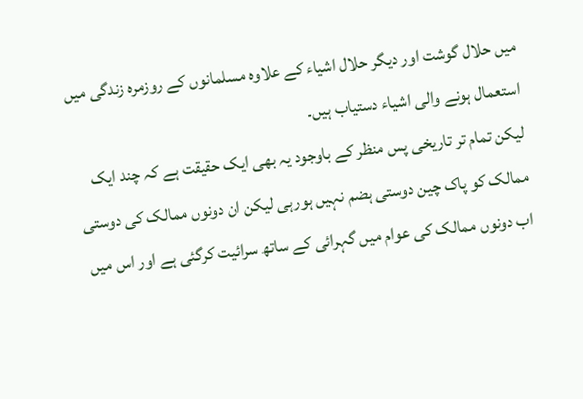میں حلال گوشت اور دیگر حلال اشیاء کے علاوہ مسلمانوں کے روزمرہ زندگی میں استعمال ہونے والی اشیاء دستیاب ہیں۔
لیکن تمام تر تاریخی پس منظر کے باوجود یہ بھی ایک حقیقت ہے کہ چند ایک ممالک کو پاک چین دوستی ہضم نہیں ہورہی لیکن ان دونوں ممالک کی دوستی اب دونوں ممالک کی عوام میں گہرائی کے ساتھ سرائیت کرگئی ہے اور اس میں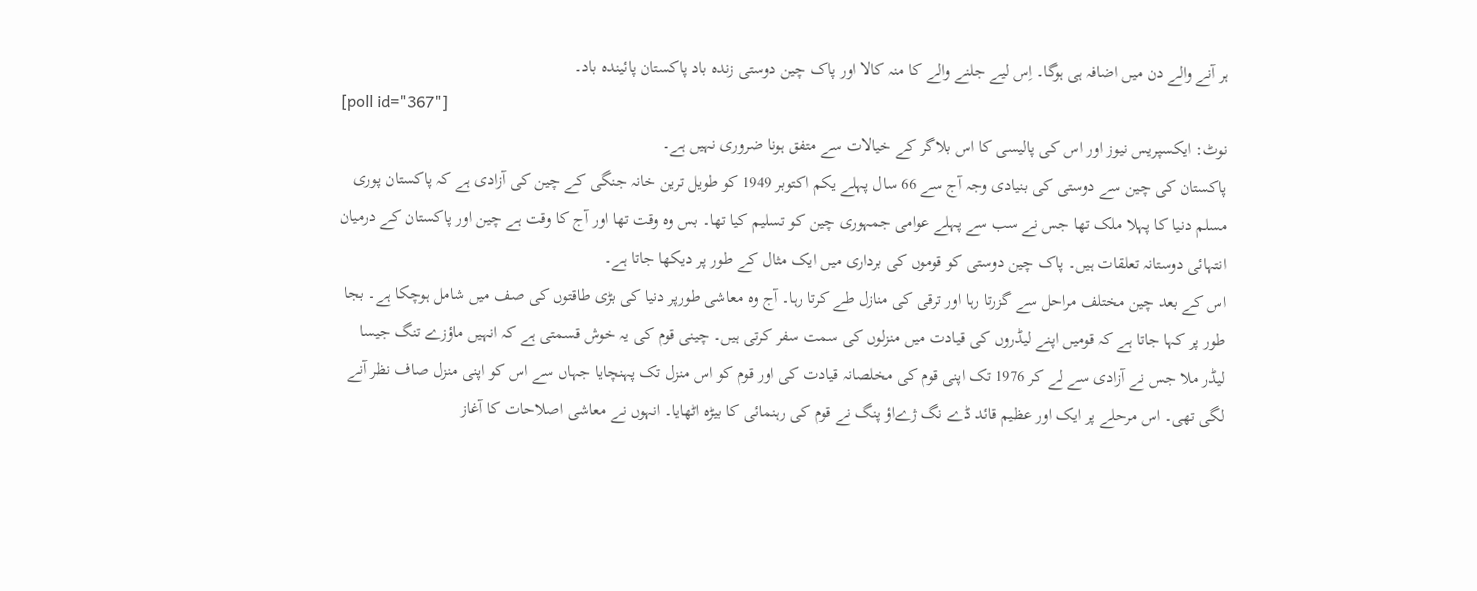ہر آنے والے دن میں اضافہ ہی ہوگا۔ اِس لیے جلنے والے کا منہ کالا اور پاک چین دوستی زندہ باد پاکستان پائیندہ باد۔
[poll id="367"]
نوٹ: ایکسپریس نیوز اور اس کی پالیسی کا اس بلاگر کے خیالات سے متفق ہونا ضروری نہیں ہے۔
پاکستان کی چین سے دوستی کی بنیادی وجہ آج سے 66 سال پہلے یکم اکتوبر 1949 کو طویل ترین خانہ جنگی کے چین کی آزادی ہے کہ پاکستان پوری مسلم دنیا کا پہلا ملک تھا جس نے سب سے پہلے عوامی جمہوری چین کو تسلیم کیا تھا۔ بس وہ وقت تھا اور آج کا وقت ہے چین اور پاکستان کے درمیان انتہائی دوستانہ تعلقات ہیں۔ پاک چین دوستی کو قوموں کی برداری میں ایک مثال کے طور پر دیکھا جاتا ہے۔
اس کے بعد چین مختلف مراحل سے گزرتا رہا اور ترقی کی منازل طے کرتا رہا۔ آج وہ معاشی طورپر دنیا کی بڑی طاقتوں کی صف میں شامل ہوچکا ہے۔ بجا طور پر کہا جاتا ہے کہ قومیں اپنے لیڈروں کی قیادت میں منزلوں کی سمت سفر کرتی ہیں۔ چینی قوم کی یہ خوش قسمتی ہے کہ انہیں ماؤزے تنگ جیسا لیڈر ملا جس نے آزادی سے لے کر 1976 تک اپنی قوم کی مخلصانہ قیادت کی اور قوم کو اس منزل تک پہنچایا جہاں سے اس کو اپنی منزل صاف نظر آنے لگی تھی۔ اس مرحلے پر ایک اور عظیم قائد ڈے نگ ژےاؤ پنگ نے قوم کی رہنمائی کا بیڑہ اٹھایا۔ انہوں نے معاشی اصلاحات کا آغاز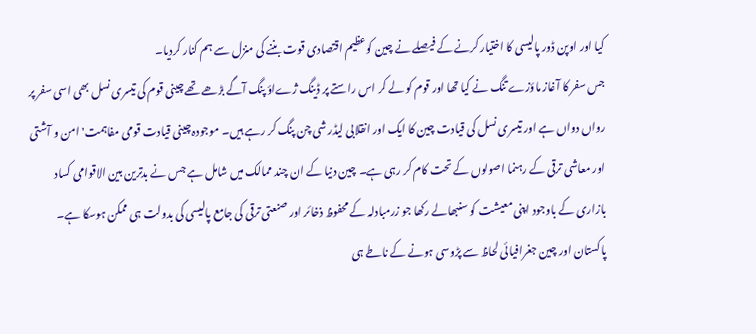کیا اور اوپن ڈور پالیسی کا اختیار کرنے کے فیصلے نے چین کوعظیم اقتصادی قوت بننے کی منزل سے ہم کنار کردیا۔
جس سفر کا آغاز ماؤزے تنگ نے کیا تھا اور قوم کو لے کر اس راستے پر ڈینگ ژےاؤ پنگ آگے بڑھے تھے چینی قوم کی تیسری نسل بھی اسی سفر پر رواں دواں ہے اور تیسری نسل کی قیادت چین کا ایک اور انقلابی لیڈر شی چن پنگ کر رہے ہیں۔ موجودہ چینی قیادت قومی مفاہمت' امن و آشتی اور معاشی ترقی کے رہنما اصولوں کے تحت کام کر رہی ہے۔ چین دنیا کے ان چند ممالک میں شامل ہے جس نے بدترین بین الاقوامی کساد بازاری کے باوجود اپنی معیشت کو سنبھالے رکھا جو زرمبادلہ کے محفوظ ذخائر اور صنعتی ترقی کی جامع پالیسی کی بدولت ہی ممکن ہوسکا ہے۔
پاکستان اور چین جغرافیائی لحاظ سے پڑوسی ہونے کے ناطے ہی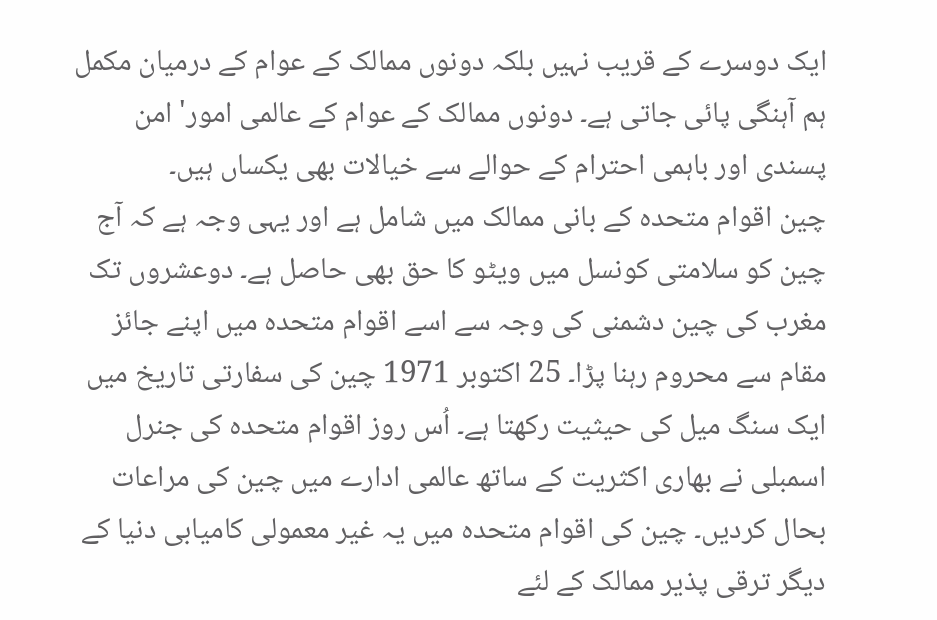ایک دوسرے کے قریب نہیں بلکہ دونوں ممالک کے عوام کے درمیان مکمل ہم آہنگی پائی جاتی ہے۔ دونوں ممالک کے عوام کے عالمی امور' امن پسندی اور باہمی احترام کے حوالے سے خیالات بھی یکساں ہیں۔
چین اقوام متحدہ کے بانی ممالک میں شامل ہے اور یہی وجہ ہے کہ آج چین کو سلامتی کونسل میں ویٹو کا حق بھی حاصل ہے۔ دوعشروں تک مغرب کی چین دشمنی کی وجہ سے اسے اقوام متحدہ میں اپنے جائز مقام سے محروم رہنا پڑا۔ 25 اکتوبر 1971 چین کی سفارتی تاریخ میں ایک سنگ میل کی حیثیت رکھتا ہے۔ اُس روز اقوام متحدہ کی جنرل اسمبلی نے بھاری اکثریت کے ساتھ عالمی ادارے میں چین کی مراعات بحال کردیں۔ چین کی اقوام متحدہ میں یہ غیر معمولی کامیابی دنیا کے دیگر ترقی پذیر ممالک کے لئے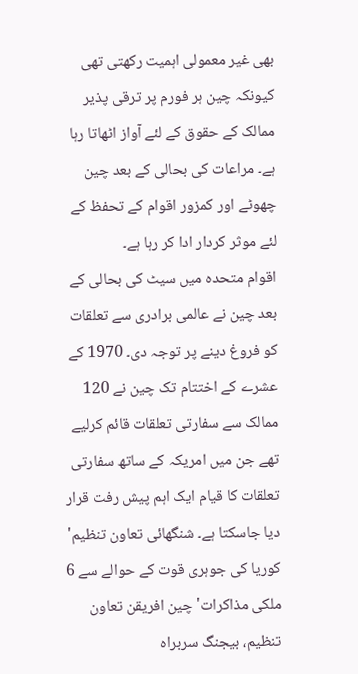بھی غیر معمولی اہمیت رکھتی تھی کیونکہ چین ہر فورم پر ترقی پذیر ممالک کے حقوق کے لئے آواز اٹھاتا رہا ہے۔ مراعات کی بحالی کے بعد چین چھوٹے اور کمزور اقوام کے تحفظ کے لئے موثر کردار ادا کر رہا ہے۔
اقوام متحدہ میں سیٹ کی بحالی کے بعد چین نے عالمی برادری سے تعلقات کو فروغ دینے پر توجہ دی۔ 1970 کے عشرے کے اختتام تک چین نے 120 ممالک سے سفارتی تعلقات قائم کرلیے تھے جن میں امریکہ کے ساتھ سفارتی تعلقات کا قیام ایک اہم پیش رفت قرار دیا جاسکتا ہے۔ شنگھائی تعاون تنظیم' کوریا کی جوہری قوت کے حوالے سے 6 ملکی مذاکرات' چین افریقن تعاون تنظیم، بیجنگ سربراہ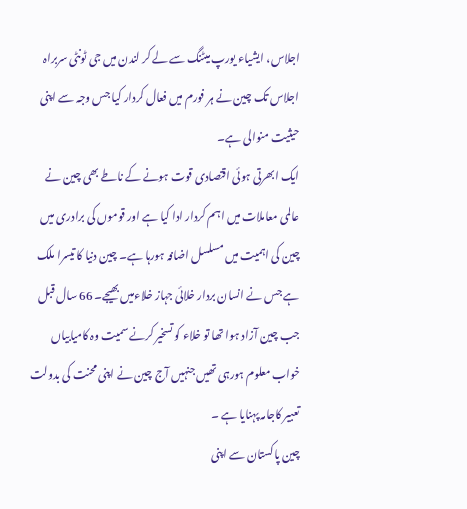اجلاس، ایشیاء یورپ میٹنگ سے لے کر لندن میں جی ٹونٹی سربراہ اجلاس تک چین نے ہر فورم میں فعال کردار کیا جس وجہ سے اپنی حیثیت منوالی ہے۔
ایک ابھرتی ہوئی اقتصادی قوت ہونے کے ناطے بھی چین نے عالمی معاملات میں اہم کردار ادا کیا ہے اور قوموں کی برادری میں چین کی اہمیت میں مسلسل اضافہ ہورہا ہے۔ چین دنیا کا تیسرا ملک ہے جس نے انسان بردار خلائی جہاز خلاءمیں بھیجے۔ 66 سال قبل جب چین آزاد ہوا تھا تو خلاء کو تسخیر کرنے سمیت وہ کامیابیاں خواب معلوم ہورہی تھیں جنہیں آج چین نے اپنی محنت کی بدولت تعبیر کاجامہ پہنایا ہے ۔
چین پاکستان سے اپنی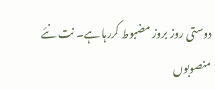دوستی روز بروز مضبوط کررہا ہے۔ نت نئے منصوبوں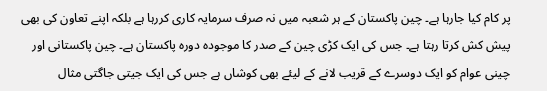پر کام کیا جارہا ہے۔ چین پاکستان کے ہر شعبہ میں نہ صرف سرمایہ کاری کررہا ہے بلکہ اپنے تعاون کی بھی پیش کش کرتا رہتا ہے۔ جس کی ایک کڑی چین کے صدر کا موجودہ دورہ پاکستان ہے۔ چین پاکستانی اور چینی عوام کو ایک دوسرے کے قریب لانے کے لیئے بھی کوشاں ہے جس کی ایک جیتی جاگتی مثال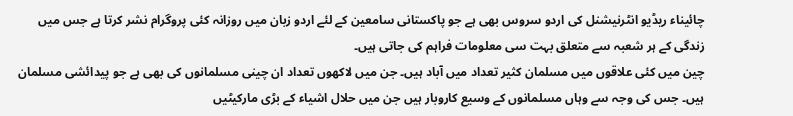چائیناء ریڈیو انٹرنیشنل کی اردو سروس بھی ہے جو پاکستانی سامعین کے لئے اردو زبان میں روزانہ کئی پروگرام نشر کرتا ہے جس میں زندگی کے ہر شعبہ سے متعلق بہت سی معلومات فراہم کی جاتی ہیں۔
چین میں کئی علاقوں میں مسلمان کثیر تعداد میں آباد ہیں۔ جن میں لاکھوں تعداد ان چینی مسلمانوں کی بھی ہے جو پیدائشی مسلمان ہیں۔ جس کی وجہ سے وہاں مسلمانوں کے وسیع کاروبار ہیں جن میں حلال اشیاء کے بڑی مارکیٹیں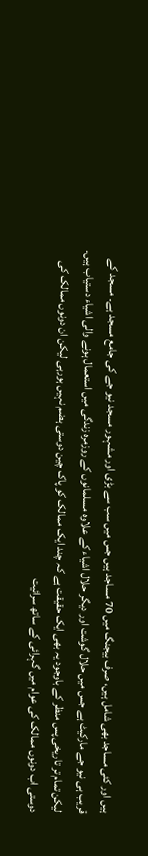ہیں اور کئی مساجد بھی شامل ہیں، صرف بیجنگ میں 70 مساجد ہیں جس میں سب سے بڑی اور مشہور مسجد نیو جے کی جامع مسجد ہے۔ مسجد کے قریب ہی نیو جے مارکیٹ ہے جس میں حلال گوشت اور دیگر حلال اشیاء کے علاوہ مسلمانوں کے روزمرہ زندگی میں استعمال ہونے والی اشیاء دستیاب ہیں۔
لیکن تمام تر تاریخی پس منظر کے باوجود یہ بھی ایک حقیقت ہے کہ چند ایک ممالک کو پاک چین دوستی ہضم نہیں ہورہی لیکن ان دونوں ممالک کی دوستی اب دونوں ممالک کی عوام میں گہرائی کے ساتھ سرائیت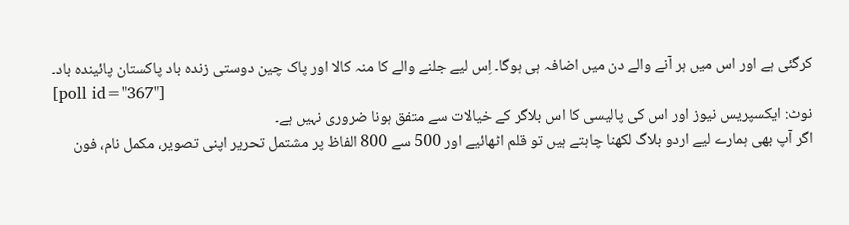کرگئی ہے اور اس میں ہر آنے والے دن میں اضافہ ہی ہوگا۔ اِس لیے جلنے والے کا منہ کالا اور پاک چین دوستی زندہ باد پاکستان پائیندہ باد۔
[poll id="367"]
نوٹ: ایکسپریس نیوز اور اس کی پالیسی کا اس بلاگر کے خیالات سے متفق ہونا ضروری نہیں ہے۔
اگر آپ بھی ہمارے لیے اردو بلاگ لکھنا چاہتے ہیں تو قلم اٹھائیے اور 500 سے 800 الفاظ پر مشتمل تحریر اپنی تصویر، مکمل نام، فون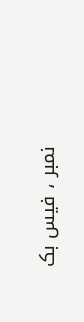نمبر ، فیس بک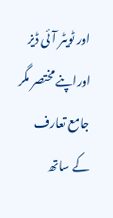اور ٹویٹر آئی ڈیز اوراپنے مختصر مگر جامع تعارف کے ساتھ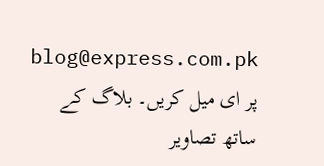blog@express.com.pk پر ای میل کریں۔ بلاگ کے ساتھ تصاویر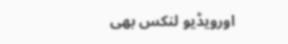اورویڈیو لنکس بھی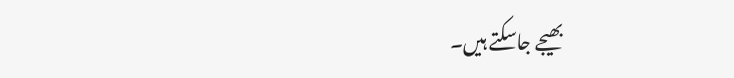بھیجے جاسکتے ہیں۔